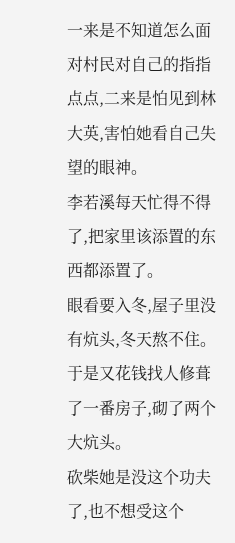一来是不知道怎么面对村民对自己的指指点点,二来是怕见到林大英,害怕她看自己失望的眼神。
李若溪每天忙得不得了,把家里该添置的东西都添置了。
眼看要入冬,屋子里没有炕头,冬天熬不住。
于是又花钱找人修葺了一番房子,砌了两个大炕头。
砍柴她是没这个功夫了,也不想受这个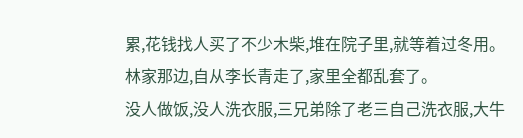累,花钱找人买了不少木柴,堆在院子里,就等着过冬用。
林家那边,自从李长青走了,家里全都乱套了。
没人做饭,没人洗衣服,三兄弟除了老三自己洗衣服,大牛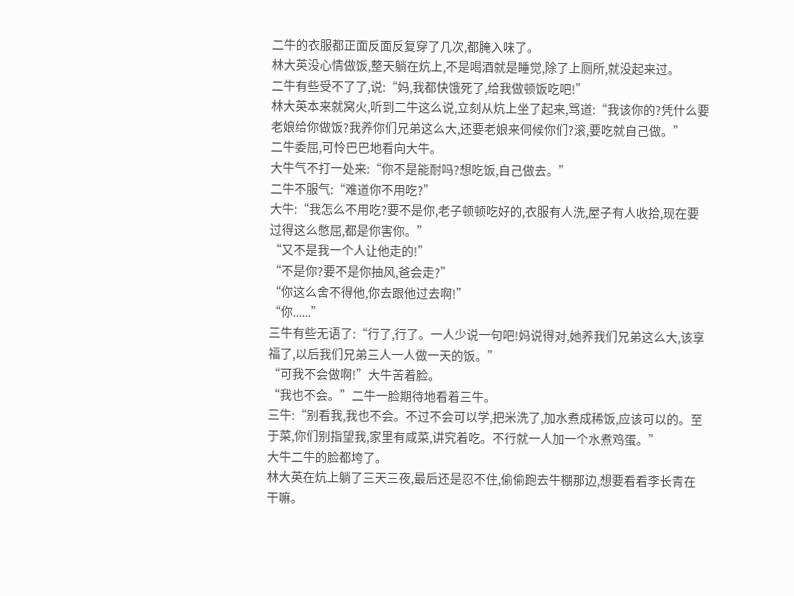二牛的衣服都正面反面反复穿了几次,都腌入味了。
林大英没心情做饭,整天躺在炕上,不是喝酒就是睡觉,除了上厕所,就没起来过。
二牛有些受不了了,说:“妈,我都快饿死了,给我做顿饭吃吧!”
林大英本来就窝火,听到二牛这么说,立刻从炕上坐了起来,骂道:“我该你的?凭什么要老娘给你做饭?我养你们兄弟这么大,还要老娘来伺候你们?滚,要吃就自己做。”
二牛委屈,可怜巴巴地看向大牛。
大牛气不打一处来:“你不是能耐吗?想吃饭,自己做去。”
二牛不服气:“难道你不用吃?”
大牛:“我怎么不用吃?要不是你,老子顿顿吃好的,衣服有人洗,屋子有人收拾,现在要过得这么憋屈,都是你害你。”
“又不是我一个人让他走的!”
“不是你?要不是你抽风,爸会走?”
“你这么舍不得他,你去跟他过去啊!”
“你......”
三牛有些无语了:“行了,行了。一人少说一句吧!妈说得对,她养我们兄弟这么大,该享福了,以后我们兄弟三人一人做一天的饭。”
“可我不会做啊!”大牛苦着脸。
“我也不会。”二牛一脸期待地看着三牛。
三牛:“别看我,我也不会。不过不会可以学,把米洗了,加水煮成稀饭,应该可以的。至于菜,你们别指望我,家里有咸菜,讲究着吃。不行就一人加一个水煮鸡蛋。”
大牛二牛的脸都垮了。
林大英在炕上躺了三天三夜,最后还是忍不住,偷偷跑去牛棚那边,想要看看李长青在干嘛。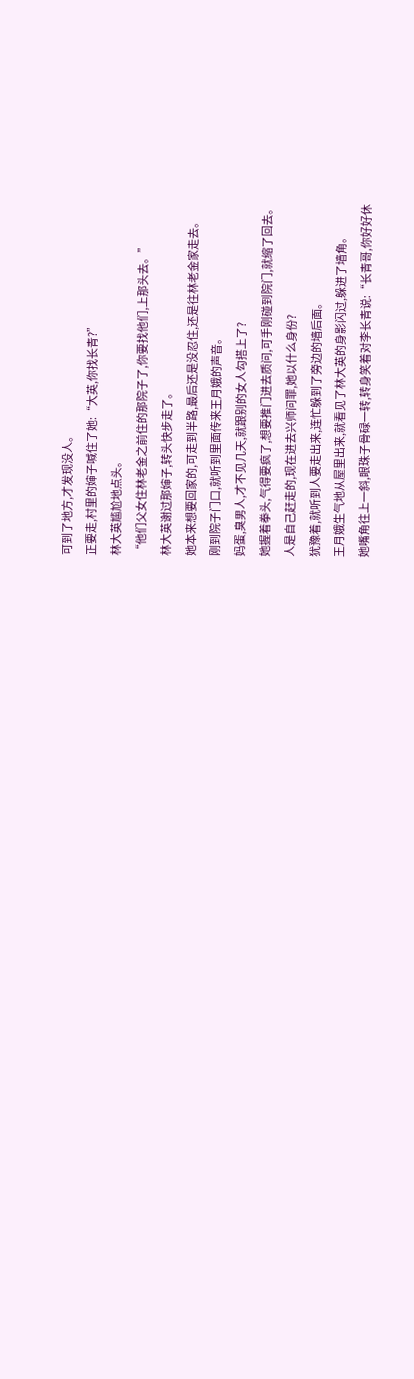可到了地方,才发现没人。
正要走,村里的婶子喊住了她:“大英,你找长青?”
林大英尴尬地点头。
“他们父女住林老金之前住的那院子了,你要找他们,上那头去。”
林大英谢过那婶子,转头快步走了。
她本来想要回家的,可走到半路,最后还是没忍住,还是往林老金家走去。
刚到院子门口,就听到里面传来王月娥的声音。
妈蛋,臭男人,才不见几天,就跟别的女人勾搭上了?
她握着拳头,气得要疯了,想要推门进去质问,可手刚碰到院门,就缩了回去。
人是自己赶走的,现在进去兴师问罪,她以什么身份?
犹豫着,就听到人要走出来,连忙躲到了旁边的墙后面。
王月娥生气地从屋里出来,就看见了林大英的身影闪过,躲进了墙角。
她嘴角往上一斜,眼珠子骨碌一转,转身笑着对李长青说:“长青哥,你好好休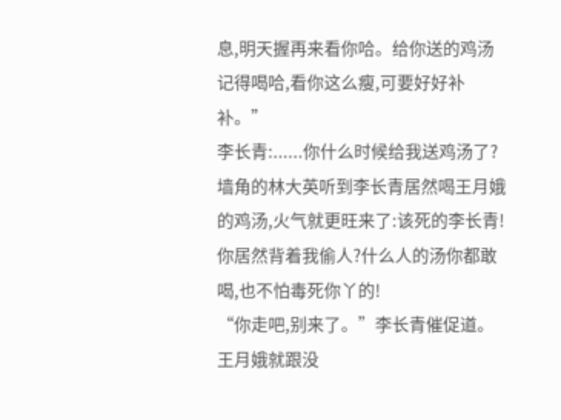息,明天握再来看你哈。给你送的鸡汤记得喝哈,看你这么瘦,可要好好补补。”
李长青:......你什么时候给我送鸡汤了?
墙角的林大英听到李长青居然喝王月娥的鸡汤,火气就更旺来了:该死的李长青!你居然背着我偷人?什么人的汤你都敢喝,也不怕毒死你丫的!
“你走吧,别来了。”李长青催促道。
王月娥就跟没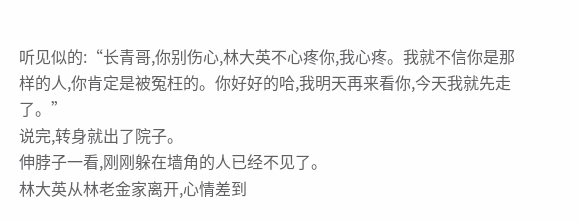听见似的:“长青哥,你别伤心,林大英不心疼你,我心疼。我就不信你是那样的人,你肯定是被冤枉的。你好好的哈,我明天再来看你,今天我就先走了。”
说完,转身就出了院子。
伸脖子一看,刚刚躲在墙角的人已经不见了。
林大英从林老金家离开,心情差到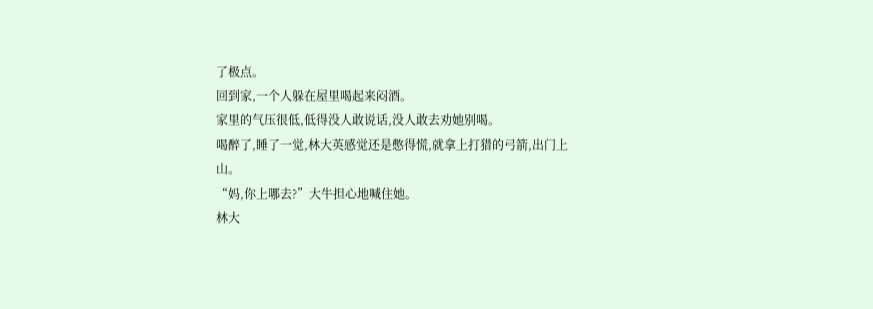了极点。
回到家,一个人躲在屋里喝起来闷酒。
家里的气压很低,低得没人敢说话,没人敢去劝她别喝。
喝醉了,睡了一觉,林大英感觉还是憋得慌,就拿上打猎的弓箭,出门上山。
“妈,你上哪去?”大牛担心地喊住她。
林大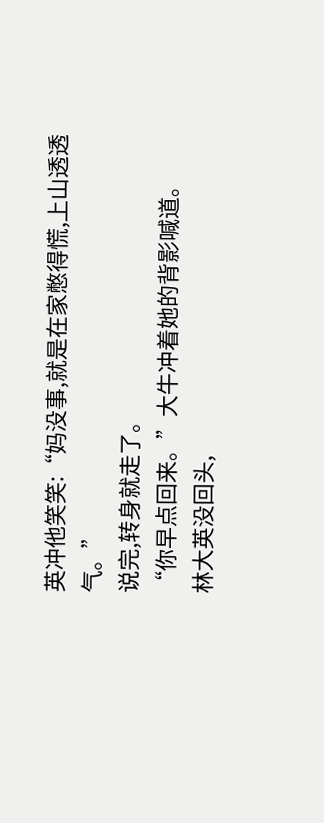英冲他笑笑:“妈没事,就是在家憋得慌,上山透透气。”
说完,转身就走了。
“你早点回来。”大牛冲着她的背影喊道。
林大英没回头,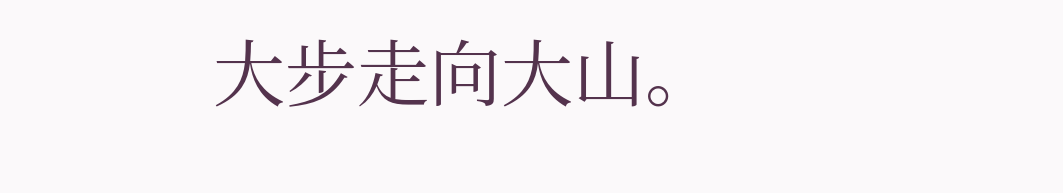大步走向大山。